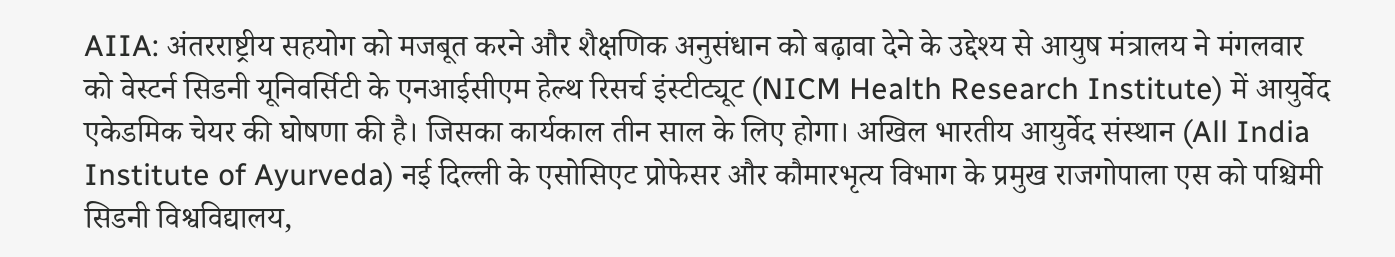AIIA: अंतरराष्ट्रीय सहयोग को मजबूत करने और शैक्षणिक अनुसंधान को बढ़ावा देने के उद्देश्य से आयुष मंत्रालय ने मंगलवार को वेस्टर्न सिडनी यूनिवर्सिटी के एनआईसीएम हेल्थ रिसर्च इंस्टीट्यूट (NICM Health Research Institute) में आयुर्वेद एकेडमिक चेयर की घोषणा की है। जिसका कार्यकाल तीन साल के लिए होगा। अखिल भारतीय आयुर्वेद संस्थान (All India Institute of Ayurveda) नई दिल्ली के एसोसिएट प्रोफेसर और कौमारभृत्य विभाग के प्रमुख राजगोपाला एस को पश्चिमी सिडनी विश्वविद्यालय,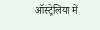ऑस्ट्रेलिया में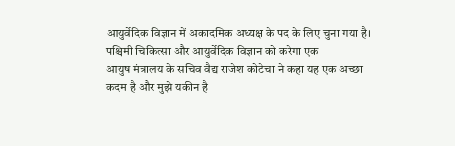आयुर्वेदिक विज्ञान में अकादमिक अध्यक्ष के पद के लिए चुना गया है।
पश्चिमी चिकित्सा और आयुर्वेदिक विज्ञान को करेगा एक
आयुष मंत्रालय के सचिव वैद्य राजेश कोटेचा ने कहा यह एक अच्छा कदम है और मुझे यकीन है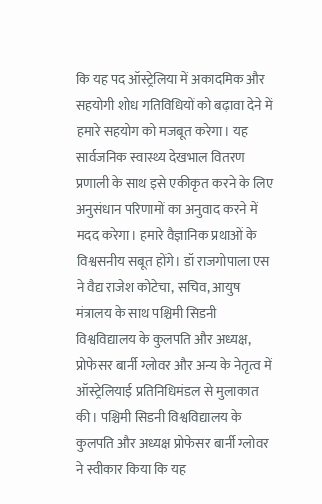कि यह पद ऑस्ट्रेलिया में अकादमिक और सहयोगी शोध गतिविधियों को बढ़ावा देने में हमारे सहयोग को मजबूत करेगा। यह सार्वजनिक स्वास्थ्य देखभाल वितरण प्रणाली के साथ इसे एकीकृत करने के लिए अनुसंधान परिणामों का अनुवाद करने में मदद करेगा। हमारे वैज्ञानिक प्रथाओं के विश्वसनीय सबूत होंगे। डॉ राजगोपाला एस ने वैद्य राजेश कोटेचा, सचिव, आयुष मंत्रालय के साथ पश्चिमी सिडनी विश्वविद्यालय के कुलपति और अध्यक्ष, प्रोफेसर बार्नी ग्लोवर और अन्य के नेतृत्व में ऑस्ट्रेलियाई प्रतिनिधिमंडल से मुलाकात की। पश्चिमी सिडनी विश्वविद्यालय के कुलपति और अध्यक्ष प्रोफेसर बार्नी ग्लोवर ने स्वीकार किया कि यह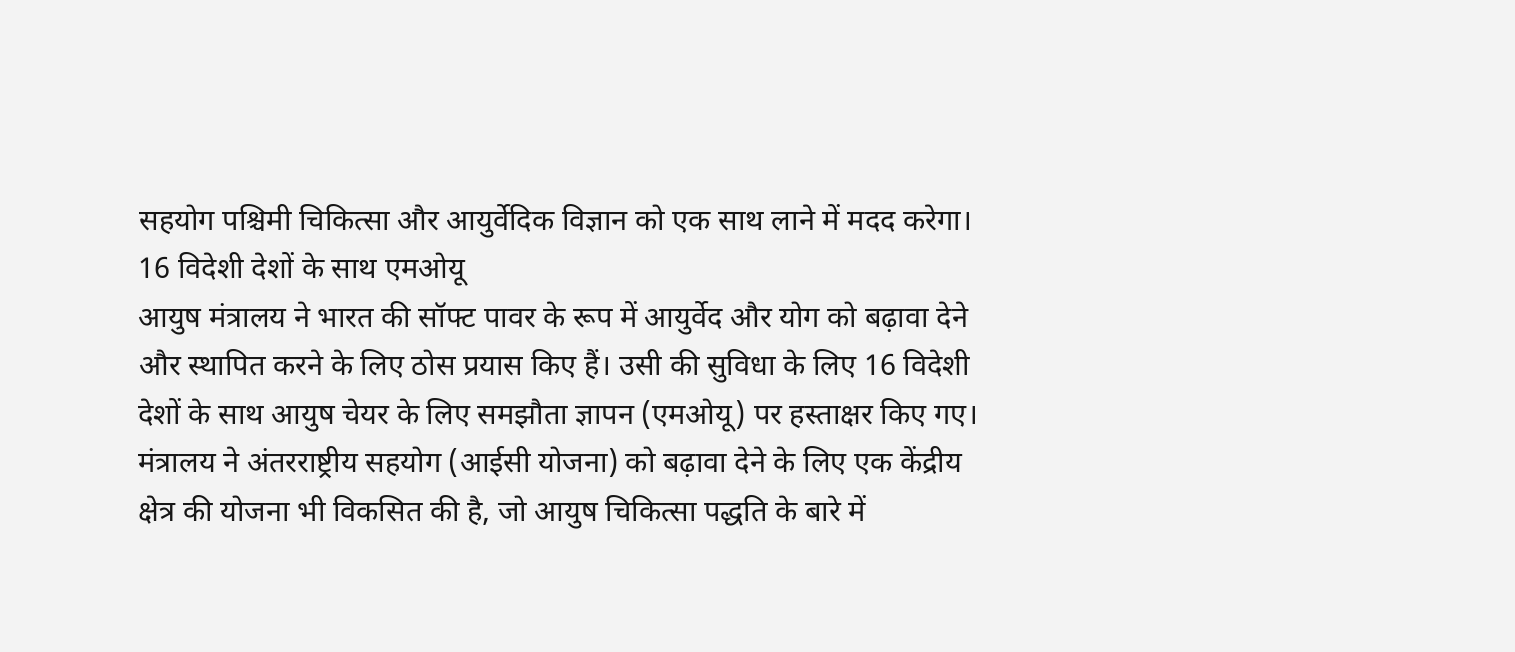सहयोग पश्चिमी चिकित्सा और आयुर्वेदिक विज्ञान को एक साथ लाने में मदद करेगा।
16 विदेशी देशों के साथ एमओयू
आयुष मंत्रालय ने भारत की सॉफ्ट पावर के रूप में आयुर्वेद और योग को बढ़ावा देने और स्थापित करने के लिए ठोस प्रयास किए हैं। उसी की सुविधा के लिए 16 विदेशी देशों के साथ आयुष चेयर के लिए समझौता ज्ञापन (एमओयू) पर हस्ताक्षर किए गए। मंत्रालय ने अंतरराष्ट्रीय सहयोग (आईसी योजना) को बढ़ावा देने के लिए एक केंद्रीय क्षेत्र की योजना भी विकसित की है, जो आयुष चिकित्सा पद्धति के बारे में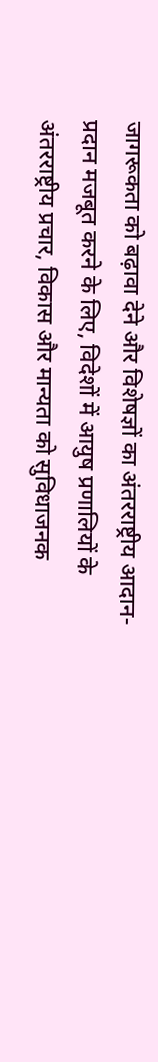जागरूकता को बढ़ावा देने और विशेषज्ञों का अंतरराष्ट्रीय आदान-प्रदान मजबूत करने के लिए, विदेशों में आयुष प्रणालियों के अंतरराष्ट्रीय प्रचार, विकास और मान्यता को सुविधाजनक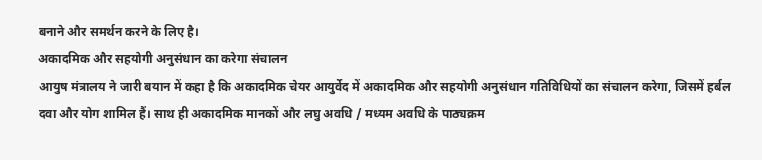बनाने और समर्थन करने के लिए है।
अकादमिक और सहयोगी अनुसंधान का करेगा संचालन
आयुष मंत्रालय ने जारी बयान में कहा है कि अकादमिक चेयर आयुर्वेद में अकादमिक और सहयोगी अनुसंधान गतिविधियों का संचालन करेगा, जिसमें हर्बल दवा और योग शामिल हैं। साथ ही अकादमिक मानकों और लघु अवधि / मध्यम अवधि के पाठ्यक्रम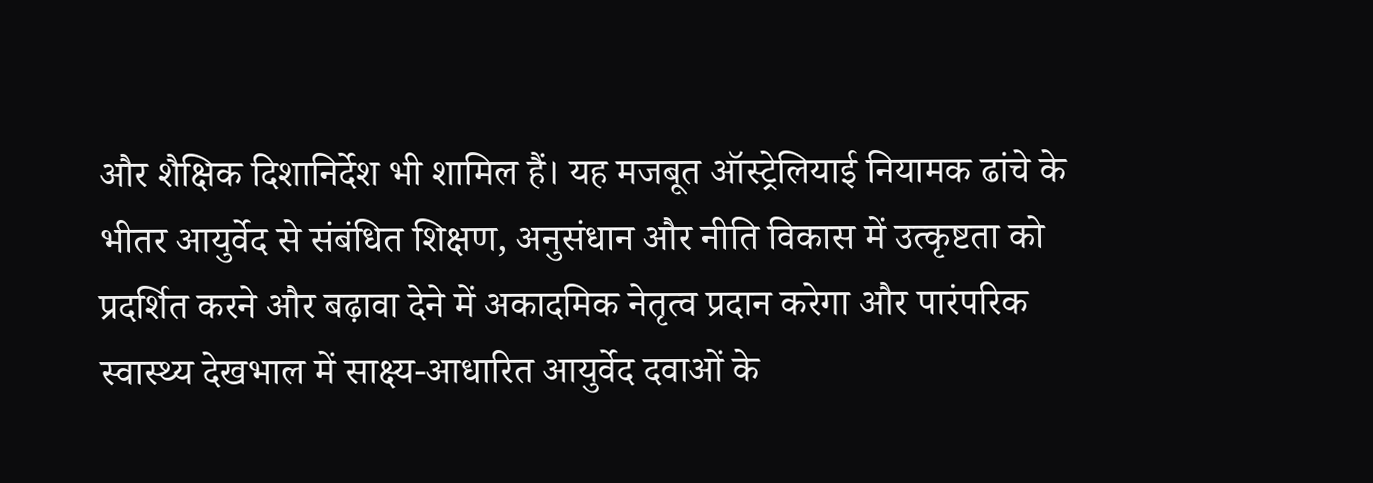और शैक्षिक दिशानिर्देश भी शामिल हैं। यह मजबूत ऑस्ट्रेलियाई नियामक ढांचे के भीतर आयुर्वेद से संबंधित शिक्षण, अनुसंधान और नीति विकास में उत्कृष्टता को प्रदर्शित करने और बढ़ावा देने में अकादमिक नेतृत्व प्रदान करेगा और पारंपरिक स्वास्थ्य देखभाल में साक्ष्य-आधारित आयुर्वेद दवाओं के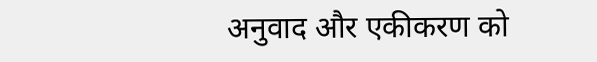अनुवाद और एकीकरण को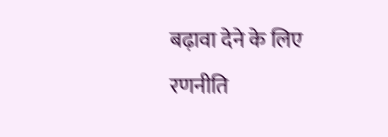बढ़ावा देने के लिए रणनीति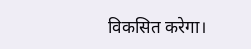विकसित करेगा।